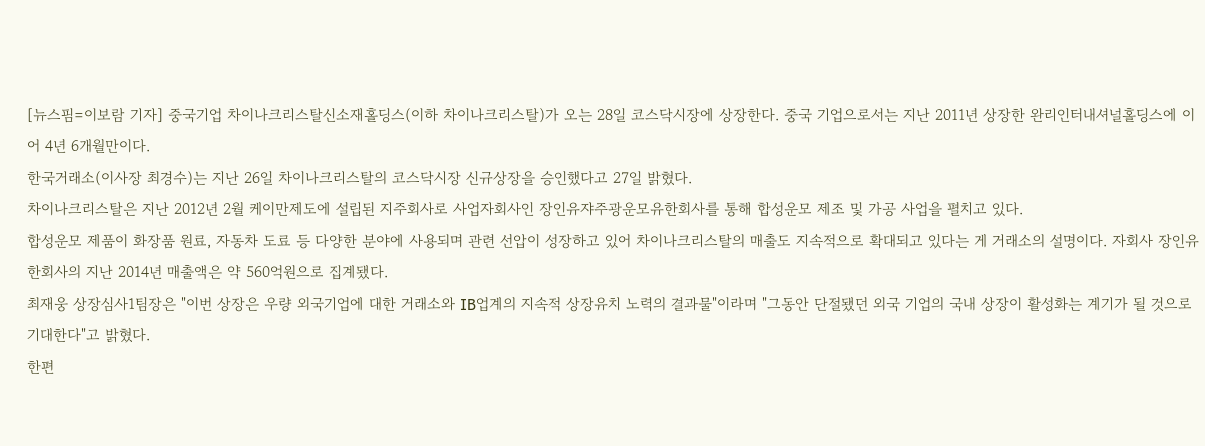[뉴스핌=이보람 기자] 중국기업 차이나크리스탈신소재홀딩스(이하 차이나크리스탈)가 오는 28일 코스닥시장에 상장한다. 중국 기업으로서는 지난 2011년 상장한 완리인터내셔널홀딩스에 이어 4년 6개월만이다.
한국거래소(이사장 최경수)는 지난 26일 차이나크리스탈의 코스닥시장 신규상장을 승인했다고 27일 밝혔다.
차이나크리스탈은 지난 2012년 2월 케이만제도에 설립된 지주회사로 사업자회사인 장인유쟈주광운모유한회사를 통해 합성운모 제조 및 가공 사업을 펼치고 있다.
합성운모 제품이 화장품 원료, 자동차 도료 등 다양한 분야에 사용되며 관련 선압이 성장하고 있어 차이나크리스탈의 매출도 지속적으로 확대되고 있다는 게 거래소의 설명이다. 자회사 장인유한회사의 지난 2014년 매출액은 약 560억원으로 집계됐다.
최재웅 상장심사1팀장은 "이번 상장은 우량 외국기업에 대한 거래소와 IB업계의 지속적 상장유치 노력의 결과물"이라며 "그동안 단절됐던 외국 기업의 국내 상장이 활성화는 계기가 될 것으로 기대한다"고 밝혔다.
한편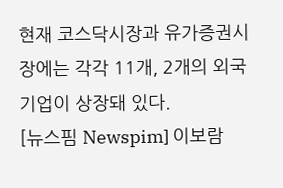현재 코스닥시장과 유가증권시장에는 각각 11개, 2개의 외국기업이 상장돼 있다.
[뉴스핌 Newspim] 이보람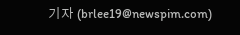기자 (brlee19@newspim.com)